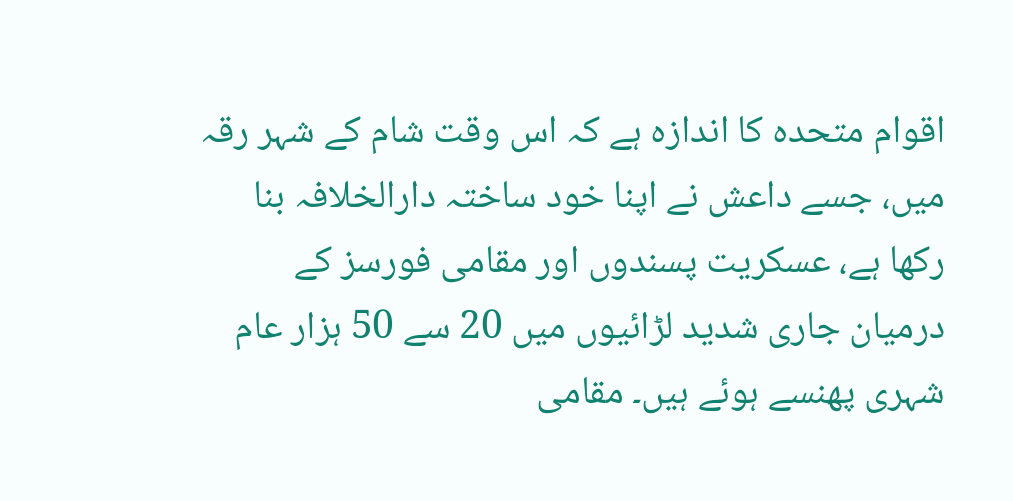اقوام متحدہ کا اندازہ ہے کہ اس وقت شام کے شہر رقہ میں، جسے داعش نے اپنا خود ساختہ دارالخلافہ بنا رکھا ہے، عسکریت پسندوں اور مقامی فورسز کے درمیان جاری شدید لڑائیوں میں 20 سے 50 ہزار عام شہری پھنسے ہوئے ہیں۔ مقامی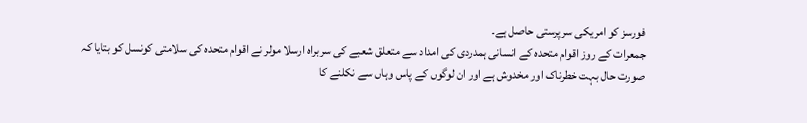فورسز کو امریکی سرپرستی حاصل ہے۔
جمعرات کے روز اقوام متحدہ کے انسانی ہمدردی کی امداد سے متعلق شعبے کی سربراہ ارسلا مولر نے اقوام متحدہ کی سلامتی کونسل کو بتایا کہ صورت حال بہت خطرناک اور مخدوش ہے اور ان لوگوں کے پاس وہاں سے نکلنے کا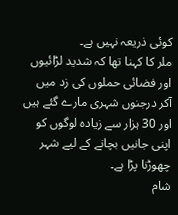کوئی ذریعہ نہیں ہے۔
ملر کا کہنا تھا کہ شدید لڑائیوں اور فضائی حملوں کی زد میں آکر درجنوں شہری مارے گئے ہیں اور 30 ہزار سے زیادہ لوگوں کو اپنی جانیں بچانے کے لیے شہر چھوڑنا پڑا ہے۔
شام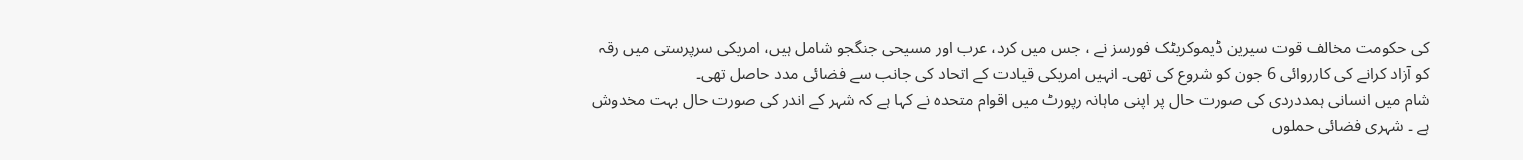کی حکومت مخالف قوت سیرین ڈیموکریٹک فورسز نے ، جس میں کرد، عرب اور مسیحی جنگجو شامل ہیں، امریکی سرپرستی میں رقہ کو آزاد کرانے کی کارروائی 6 جون کو شروع کی تھی۔ انہیں امریکی قیادت کے اتحاد کی جانب سے فضائی مدد حاصل تھی۔
شام میں انسانی ہمددردی کی صورت حال پر اپنی ماہانہ رپورٹ میں اقوام متحدہ نے کہا ہے کہ شہر کے اندر کی صورت حال بہت مخدوش ہے ۔ شہری فضائی حملوں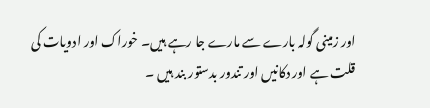اور زمینی گولہ بارے سے مارے جا رہے ہیں۔ خوراک اور ادویات کی قلت ہے اور دکانیں اور تندور بدستور بند ہیں ۔